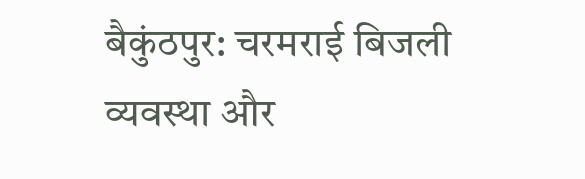बैकुंठपुर: चरमराई बिजली व्यवस्था और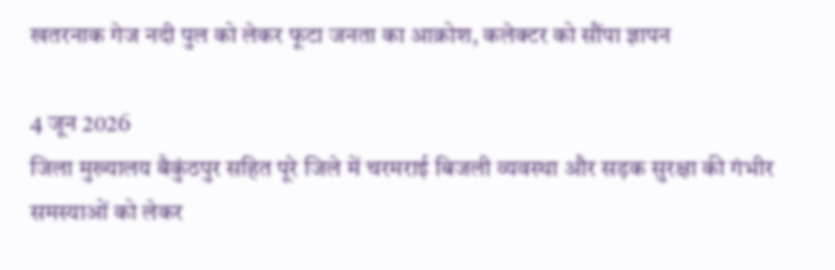खतरनाक गेज नदी पुल को लेकर फूटा जनता का आक्रोश, कलेक्टर को सौंपा ज्ञापन

4 जून 2026
जिला मुख्यालय बैकुंठपुर सहित पूरे जिले में चरमराई बिजली व्यवस्था और सड़क सुरक्षा की गंभीर समस्याओं को लेकर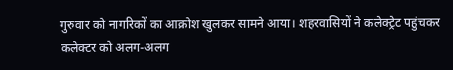गुरुवार को नागरिकों का आक्रोश खुलकर सामने आया। शहरवासियों ने कलेक्ट्रेट पहुंचकर कलेक्टर को अलग-अलग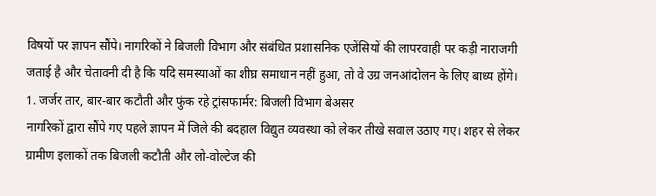विषयों पर ज्ञापन सौंपे। नागरिकों ने बिजली विभाग और संबंधित प्रशासनिक एजेंसियों की लापरवाही पर कड़ी नाराजगी जताई है और चेतावनी दी है कि यदि समस्याओं का शीघ्र समाधान नहीं हुआ, तो वे उग्र जनआंदोलन के लिए बाध्य होंगे।
1. जर्जर तार, बार-बार कटौती और फुंक रहे ट्रांसफार्मर: बिजली विभाग बेअसर
नागरिकों द्वारा सौंपे गए पहले ज्ञापन में जिले की बदहाल विद्युत व्यवस्था को लेकर तीखे सवाल उठाए गए। शहर से लेकर ग्रामीण इलाकों तक बिजली कटौती और लो-वोल्टेज की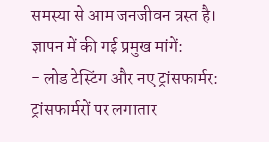समस्या से आम जनजीवन त्रस्त है।
ज्ञापन में की गई प्रमुख मांगें:
- लोड टेस्टिंग और नए ट्रांसफार्मर: ट्रांसफार्मरों पर लगातार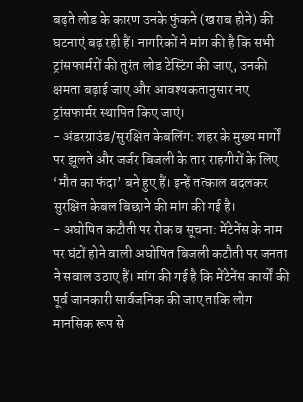बढ़ते लोड के कारण उनके फुंकने (खराब होने) की घटनाएं बढ़ रही हैं। नागरिकों ने मांग की है कि सभी ट्रांसफार्मरों की तुरंत लोड टेस्टिंग की जाए, उनकी क्षमता बढ़ाई जाए और आवश्यकतानुसार नए ट्रांसफार्मर स्थापित किए जाएं।
- अंडरग्राउंड/सुरक्षित केबलिंग: शहर के मुख्य मार्गों पर झूलते और जर्जर बिजली के तार राहगीरों के लिए ‘मौत का फंदा’ बने हुए हैं। इन्हें तत्काल बदलकर सुरक्षित केबल बिछाने की मांग की गई है।
- अघोषित कटौती पर रोक व सूचना: मेंटेनेंस के नाम पर घंटों होने वाली अघोषित बिजली कटौती पर जनता ने सवाल उठाए हैं। मांग की गई है कि मेंटेनेंस कार्यों की पूर्व जानकारी सार्वजनिक की जाए ताकि लोग मानसिक रूप से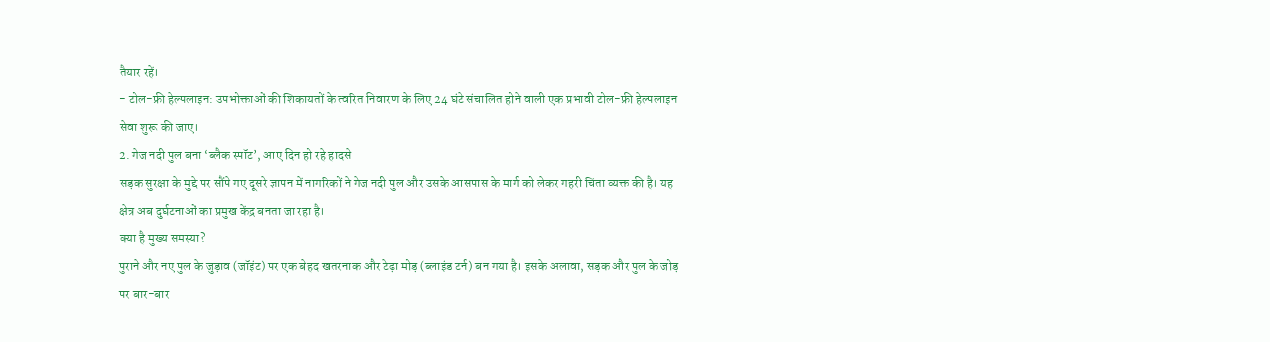तैयार रहें।
- टोल-फ्री हेल्पलाइन: उपभोक्ताओं की शिकायतों के त्वरित निवारण के लिए 24 घंटे संचालित होने वाली एक प्रभावी टोल-फ्री हेल्पलाइन सेवा शुरू की जाए।
2. गेज नदी पुल बना ‘ब्लैक स्पॉट’, आए दिन हो रहे हादसे
सड़क सुरक्षा के मुद्दे पर सौंपे गए दूसरे ज्ञापन में नागरिकों ने गेज नदी पुल और उसके आसपास के मार्ग को लेकर गहरी चिंता व्यक्त की है। यह क्षेत्र अब दुर्घटनाओं का प्रमुख केंद्र बनता जा रहा है।
क्या है मुख्य समस्या?
पुराने और नए पुल के जुड़ाव (जॉइंट) पर एक बेहद खतरनाक और टेढ़ा मोड़ (ब्लाइंड टर्न) बन गया है। इसके अलावा, सड़क और पुल के जोड़ पर बार-बार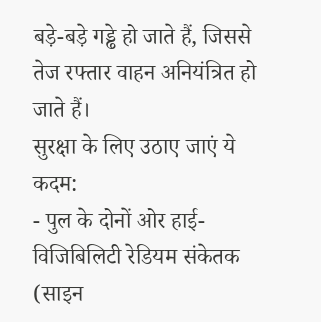बड़े-बड़े गड्ढे हो जाते हैं, जिससे तेज रफ्तार वाहन अनियंत्रित हो जाते हैं।
सुरक्षा के लिए उठाए जाएं ये कदम:
- पुल के दोनों ओर हाई-विजिबिलिटी रेडियम संकेतक (साइन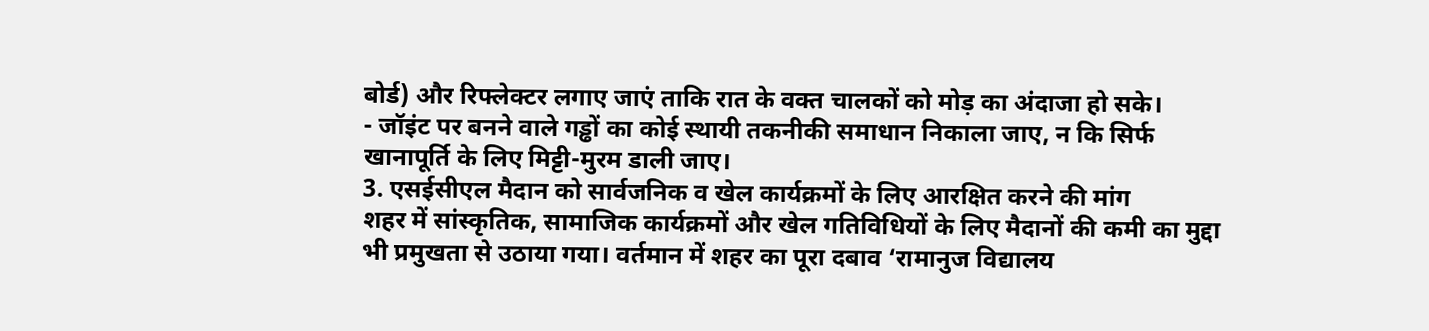बोर्ड) और रिफ्लेक्टर लगाए जाएं ताकि रात के वक्त चालकों को मोड़ का अंदाजा हो सके।
- जॉइंट पर बनने वाले गड्ढों का कोई स्थायी तकनीकी समाधान निकाला जाए, न कि सिर्फ खानापूर्ति के लिए मिट्टी-मुरम डाली जाए।
3. एसईसीएल मैदान को सार्वजनिक व खेल कार्यक्रमों के लिए आरक्षित करने की मांग
शहर में सांस्कृतिक, सामाजिक कार्यक्रमों और खेल गतिविधियों के लिए मैदानों की कमी का मुद्दा भी प्रमुखता से उठाया गया। वर्तमान में शहर का पूरा दबाव ‘रामानुज विद्यालय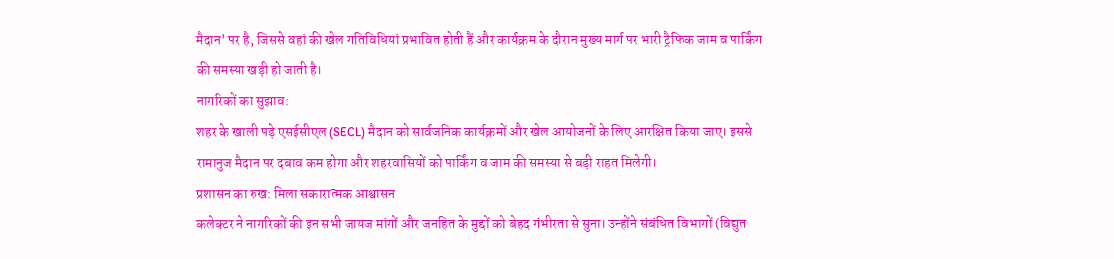मैदान’ पर है, जिससे वहां की खेल गतिविधियां प्रभावित होती हैं और कार्यक्रम के दौरान मुख्य मार्ग पर भारी ट्रैफिक जाम व पार्किंग की समस्या खड़ी हो जाती है।
नागरिकों का सुझाव:
शहर के खाली पड़े एसईसीएल (SECL) मैदान को सार्वजनिक कार्यक्रमों और खेल आयोजनों के लिए आरक्षित किया जाए। इससे रामानुज मैदान पर दबाव कम होगा और शहरवासियों को पार्किंग व जाम की समस्या से बड़ी राहत मिलेगी।
प्रशासन का रुख: मिला सकारात्मक आश्वासन
कलेक्टर ने नागरिकों की इन सभी जायज मांगों और जनहित के मुद्दों को बेहद गंभीरता से सुना। उन्होंने संबंधित विभागों (विद्युत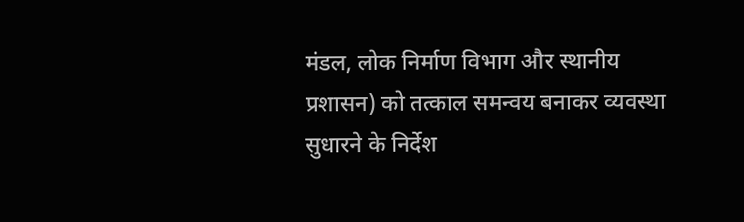मंडल, लोक निर्माण विभाग और स्थानीय प्रशासन) को तत्काल समन्वय बनाकर व्यवस्था सुधारने के निर्देश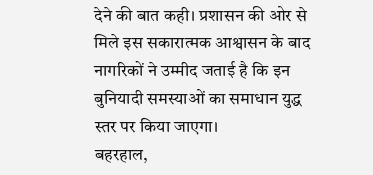देने की बात कही। प्रशासन की ओर से मिले इस सकारात्मक आश्वासन के बाद नागरिकों ने उम्मीद जताई है कि इन बुनियादी समस्याओं का समाधान युद्ध स्तर पर किया जाएगा।
बहरहाल,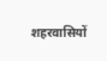शहरवासियों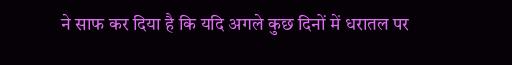ने साफ कर दिया है कि यदि अगले कुछ दिनों में धरातल पर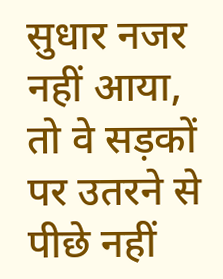सुधार नजर नहीं आया, तो वे सड़कों पर उतरने से पीछे नहीं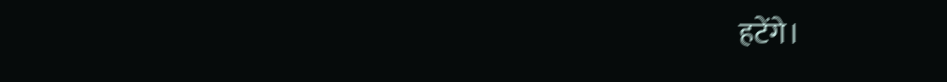हटेंगे।